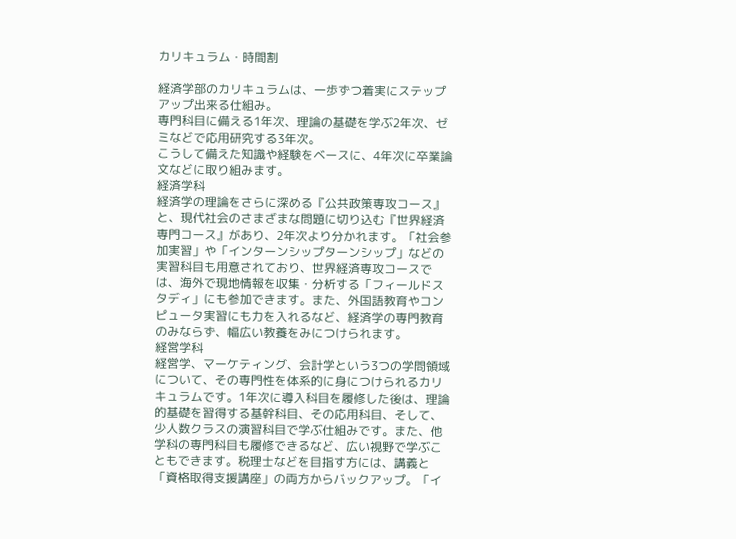カリキュラム・時間割

経済学部のカリキュラムは、一歩ずつ着実にステップアップ出来る仕組み。
専門科目に備える1年次、理論の基礎を学ぶ2年次、ゼミなどで応用研究する3年次。
こうして備えた知識や経験をベースに、4年次に卒業論文などに取り組みます。
経済学科
経済学の理論をさらに深める『公共政策専攻コース』と、現代社会のさまざまな問題に切り込む『世界経済専門コース』があり、2年次より分かれます。「社会参加実習」や「インターンシップターンシップ」などの実習科目も用意されており、世界経済専攻コースでは、海外で現地情報を収集・分析する「フィールドスタディ」にも参加できます。また、外国語教育やコンピュータ実習にも力を入れるなど、経済学の専門教育のみならず、幅広い教養をみにつけられます。
経営学科
経営学、マーケティング、会計学という3つの学問領域について、その専門性を体系的に身につけられるカリキュラムです。1年次に導入科目を履修した後は、理論的基礎を習得する基幹科目、その応用科目、そして、少人数クラスの演習科目で学ぶ仕組みです。また、他学科の専門科目も履修できるなど、広い視野で学ぶこともできます。税理士などを目指す方には、講義と「資格取得支援講座」の両方からバックアップ。「イ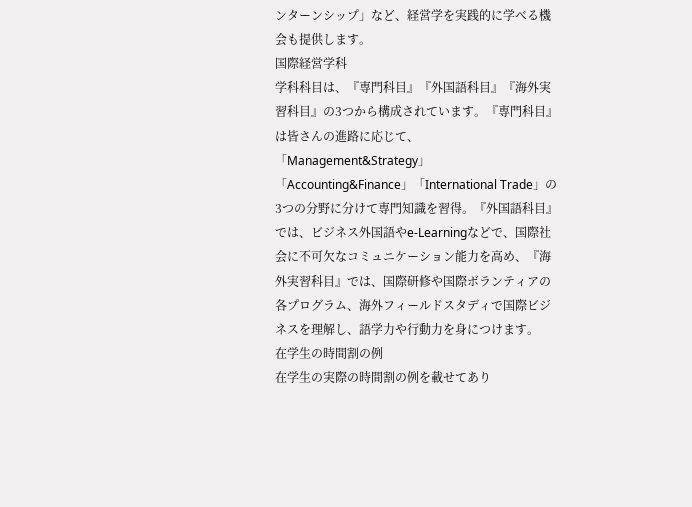ンターンシップ」など、経営学を実践的に学べる機会も提供します。
国際経営学科
学科科目は、『専門科目』『外国語科目』『海外実習科目』の3つから構成されています。『専門科目』は皆さんの進路に応じて、「Management&Strategy」「Accounting&Finance」「International Trade」の3つの分野に分けて専門知識を習得。『外国語科目』では、ビジネス外国語やe-Learningなどで、国際社会に不可欠なコミュニケーション能力を高め、『海外実習科目』では、国際研修や国際ボランティアの各プログラム、海外フィールドスタディで国際ビジネスを理解し、語学力や行動力を身につけます。
在学生の時間割の例
在学生の実際の時間割の例を載せてあり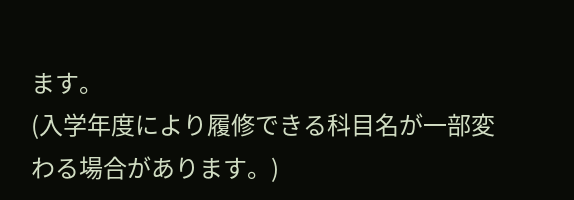ます。
(入学年度により履修できる科目名が一部変わる場合があります。)